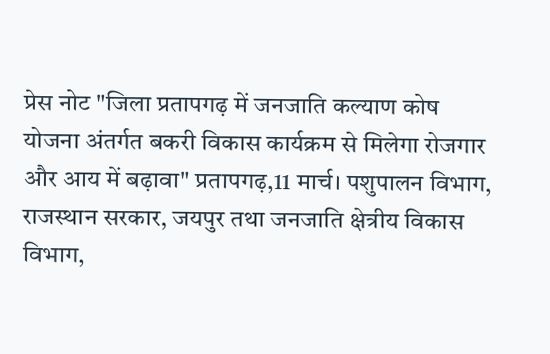प्रेस नोट "जिला प्रतापगढ़ में जनजाति कल्याण कोष योजना अंतर्गत बकरी विकास कार्यक्रम से मिलेगा रोजगार और आय में बढ़ावा" प्रतापगढ़,11 मार्च। पशुपालन विभाग, राजस्थान सरकार, जयपुर तथा जनजाति क्षेत्रीय विकास विभाग,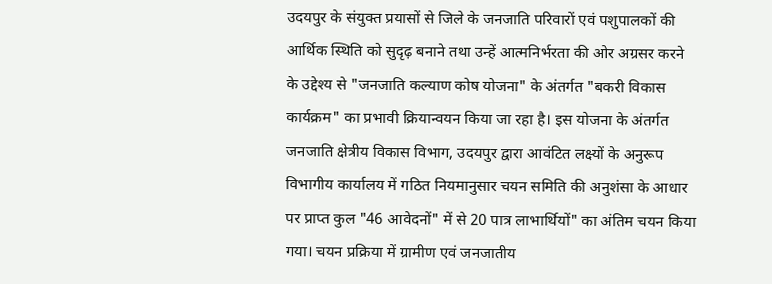उदयपुर के संयुक्त प्रयासों से जिले के जनजाति परिवारों एवं पशुपालकों की आर्थिक स्थिति को सुदृढ़ बनाने तथा उन्हें आत्मनिर्भरता की ओर अग्रसर करने के उद्देश्य से "जनजाति कल्याण कोष योजना" के अंतर्गत "बकरी विकास कार्यक्रम" का प्रभावी क्रियान्वयन किया जा रहा है। इस योजना के अंतर्गत जनजाति क्षेत्रीय विकास विभाग, उदयपुर द्वारा आवंटित लक्ष्यों के अनुरूप विभागीय कार्यालय में गठित नियमानुसार चयन समिति की अनुशंसा के आधार पर प्राप्त कुल "46 आवेदनों" में से 20 पात्र लाभार्थियों" का अंतिम चयन किया गया। चयन प्रक्रिया में ग्रामीण एवं जनजातीय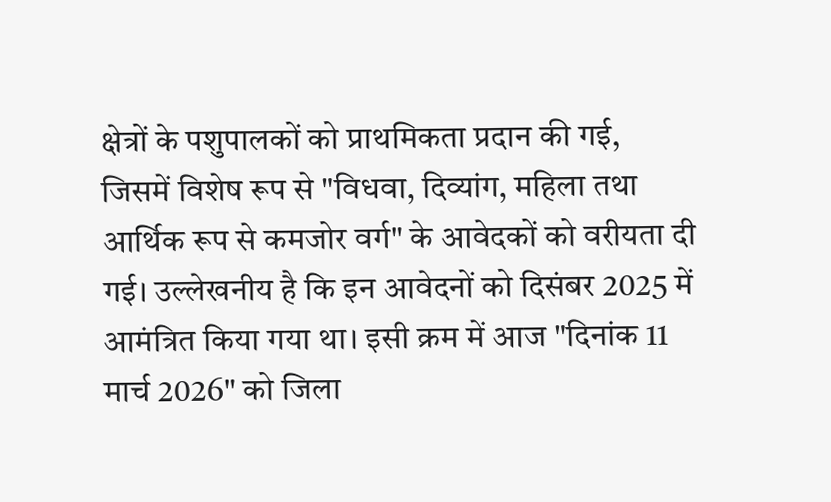क्षेत्रों के पशुपालकों को प्राथमिकता प्रदान की गई, जिसमें विशेष रूप से "विधवा, दिव्यांग, महिला तथा आर्थिक रूप से कमजोर वर्ग" के आवेदकों को वरीयता दी गई। उल्लेखनीय है कि इन आवेदनों को दिसंबर 2025 में आमंत्रित किया गया था। इसी क्रम में आज "दिनांक 11 मार्च 2026" को जिला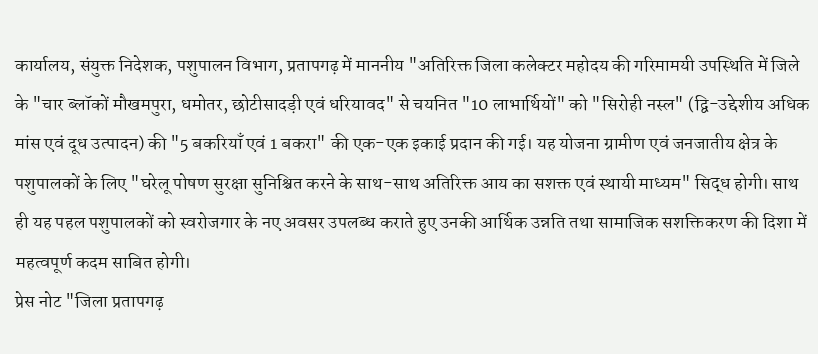कार्यालय, संयुक्त निदेशक, पशुपालन विभाग, प्रतापगढ़ में माननीय "अतिरिक्त जिला कलेक्टर महोदय की गरिमामयी उपस्थिति में जिले के "चार ब्लॉकों मौखमपुरा, धमोतर, छोटीसादड़ी एवं धरियावद" से चयनित "10 लाभार्थियों" को "सिरोही नस्ल" (द्वि-उद्देशीय अधिक मांस एवं दूध उत्पादन) की "5 बकरियाँ एवं 1 बकरा" की एक-एक इकाई प्रदान की गई। यह योजना ग्रामीण एवं जनजातीय क्षेत्र के पशुपालकों के लिए "घरेलू पोषण सुरक्षा सुनिश्चित करने के साथ-साथ अतिरिक्त आय का सशक्त एवं स्थायी माध्यम" सिद्ध होगी। साथ ही यह पहल पशुपालकों को स्वरोजगार के नए अवसर उपलब्ध कराते हुए उनकी आर्थिक उन्नति तथा सामाजिक सशक्तिकरण की दिशा में महत्वपूर्ण कदम साबित होगी।
प्रेस नोट "जिला प्रतापगढ़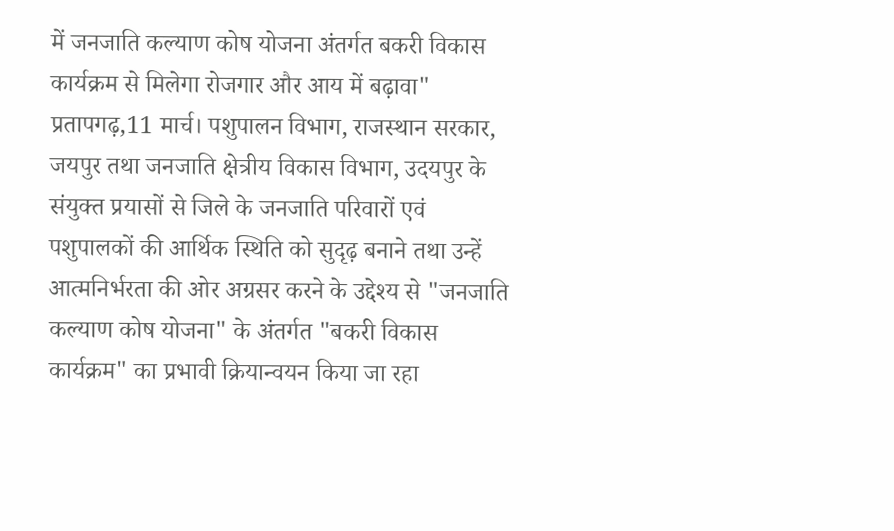में जनजाति कल्याण कोष योजना अंतर्गत बकरी विकास कार्यक्रम से मिलेगा रोजगार और आय में बढ़ावा" प्रतापगढ़,11 मार्च। पशुपालन विभाग, राजस्थान सरकार, जयपुर तथा जनजाति क्षेत्रीय विकास विभाग, उदयपुर के संयुक्त प्रयासों से जिले के जनजाति परिवारों एवं पशुपालकों की आर्थिक स्थिति को सुदृढ़ बनाने तथा उन्हें आत्मनिर्भरता की ओर अग्रसर करने के उद्देश्य से "जनजाति कल्याण कोष योजना" के अंतर्गत "बकरी विकास कार्यक्रम" का प्रभावी क्रियान्वयन किया जा रहा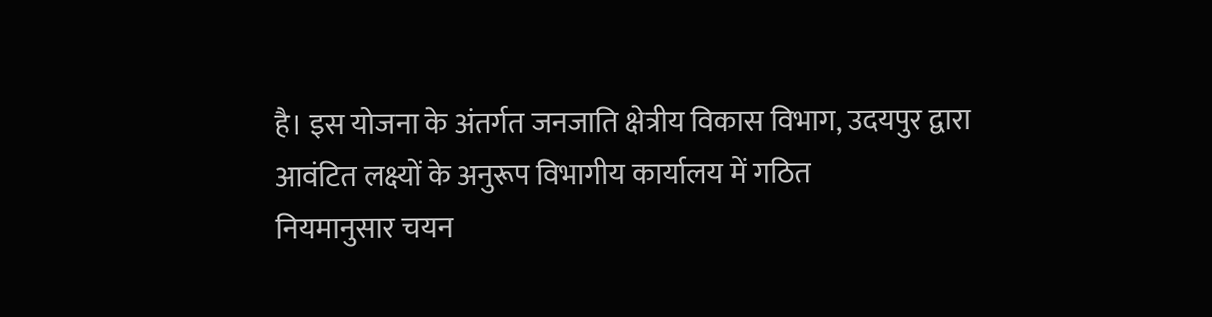है। इस योजना के अंतर्गत जनजाति क्षेत्रीय विकास विभाग, उदयपुर द्वारा आवंटित लक्ष्यों के अनुरूप विभागीय कार्यालय में गठित
नियमानुसार चयन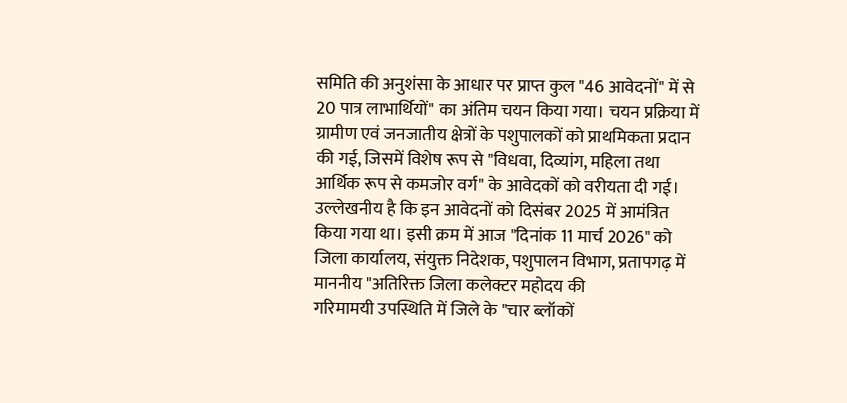समिति की अनुशंसा के आधार पर प्राप्त कुल "46 आवेदनों" में से 20 पात्र लाभार्थियों" का अंतिम चयन किया गया। चयन प्रक्रिया में ग्रामीण एवं जनजातीय क्षेत्रों के पशुपालकों को प्राथमिकता प्रदान की गई, जिसमें विशेष रूप से "विधवा, दिव्यांग, महिला तथा आर्थिक रूप से कमजोर वर्ग" के आवेदकों को वरीयता दी गई। उल्लेखनीय है कि इन आवेदनों को दिसंबर 2025 में आमंत्रित किया गया था। इसी क्रम में आज "दिनांक 11 मार्च 2026" को जिला कार्यालय, संयुक्त निदेशक, पशुपालन विभाग, प्रतापगढ़ में माननीय "अतिरिक्त जिला कलेक्टर महोदय की
गरिमामयी उपस्थिति में जिले के "चार ब्लॉकों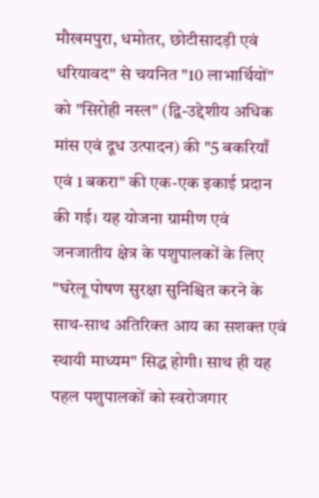मौखमपुरा, धमोतर, छोटीसादड़ी एवं धरियावद" से चयनित "10 लाभार्थियों" को "सिरोही नस्ल" (द्वि-उद्देशीय अधिक मांस एवं दूध उत्पादन) की "5 बकरियाँ एवं 1 बकरा" की एक-एक इकाई प्रदान की गई। यह योजना ग्रामीण एवं जनजातीय क्षेत्र के पशुपालकों के लिए "घरेलू पोषण सुरक्षा सुनिश्चित करने के साथ-साथ अतिरिक्त आय का सशक्त एवं स्थायी माध्यम" सिद्ध होगी। साथ ही यह पहल पशुपालकों को स्वरोजगार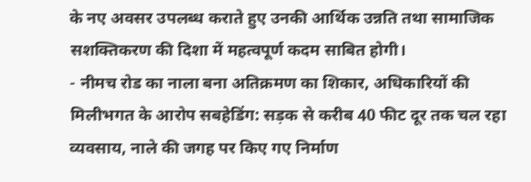के नए अवसर उपलब्ध कराते हुए उनकी आर्थिक उन्नति तथा सामाजिक सशक्तिकरण की दिशा में महत्वपूर्ण कदम साबित होगी।
- नीमच रोड का नाला बना अतिक्रमण का शिकार, अधिकारियों की मिलीभगत के आरोप सबहेडिंग: सड़क से करीब 40 फीट दूर तक चल रहा व्यवसाय, नाले की जगह पर किए गए निर्माण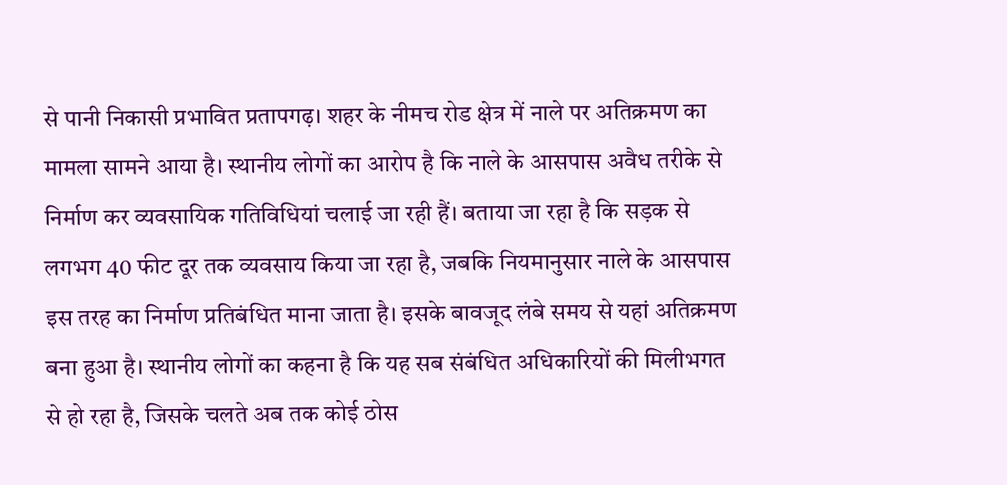से पानी निकासी प्रभावित प्रतापगढ़। शहर के नीमच रोड क्षेत्र में नाले पर अतिक्रमण का मामला सामने आया है। स्थानीय लोगों का आरोप है कि नाले के आसपास अवैध तरीके से निर्माण कर व्यवसायिक गतिविधियां चलाई जा रही हैं। बताया जा रहा है कि सड़क से लगभग 40 फीट दूर तक व्यवसाय किया जा रहा है, जबकि नियमानुसार नाले के आसपास इस तरह का निर्माण प्रतिबंधित माना जाता है। इसके बावजूद लंबे समय से यहां अतिक्रमण बना हुआ है। स्थानीय लोगों का कहना है कि यह सब संबंधित अधिकारियों की मिलीभगत से हो रहा है, जिसके चलते अब तक कोई ठोस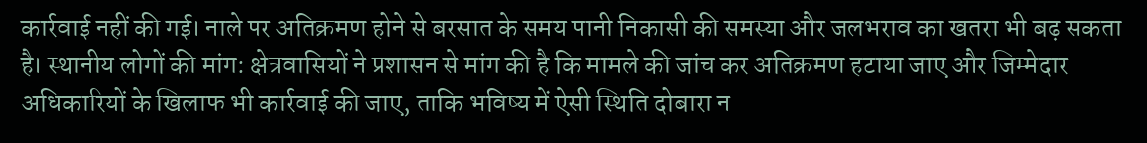कार्रवाई नहीं की गई। नाले पर अतिक्रमण होने से बरसात के समय पानी निकासी की समस्या और जलभराव का खतरा भी बढ़ सकता है। स्थानीय लोगों की मांग: क्षेत्रवासियों ने प्रशासन से मांग की है कि मामले की जांच कर अतिक्रमण हटाया जाए और जिम्मेदार अधिकारियों के खिलाफ भी कार्रवाई की जाए, ताकि भविष्य में ऐसी स्थिति दोबारा न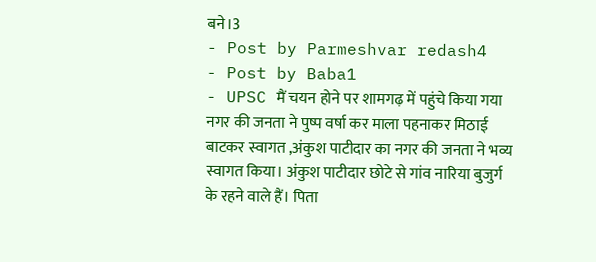बने।3
- Post by Parmeshvar redash4
- Post by Baba1
- UPSC मैं चयन होने पर शामगढ़ में पहुंचे किया गया नगर की जनता ने पुष्प वर्षा कर माला पहनाकर मिठाई बाटकर स्वागत ,अंकुश पाटीदार का नगर की जनता ने भव्य स्वागत किया। अंकुश पाटीदार छोटे से गांव नारिया बुजुर्ग के रहने वाले हैं। पिता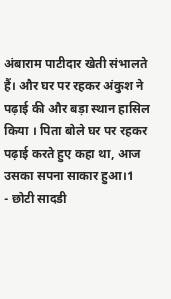अंबाराम पाटीदार खेती संभालते हैं। और घर पर रहकर अंकुश ने पढ़ाई की और बड़ा स्थान हासिल किया । पिता बोले घर पर रहकर पढ़ाई करते हुए कहा था, आज उसका सपना साकार हुआ।1
- छोटी सादडी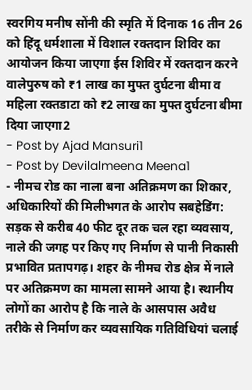स्वरगिय मनीष सोंनी की स्मृति में दिनाक 16 तीन 26 को हिंदू धर्मशाला में विशाल रक्तदान शिविर का आयोजन किया जाएगा ईस शिविर में रक्तदान करने वालेपुरुष को ₹1 लाख का मुफ्त दुर्घटना बीमा व महिला रक्तडाटा को ₹2 लाख का मुफ्त दुर्घटना बीमा दिया जाएगा2
- Post by Ajad Mansuri1
- Post by Devilalmeena Meena1
- नीमच रोड का नाला बना अतिक्रमण का शिकार, अधिकारियों की मिलीभगत के आरोप सबहेडिंग: सड़क से करीब 40 फीट दूर तक चल रहा व्यवसाय, नाले की जगह पर किए गए निर्माण से पानी निकासी प्रभावित प्रतापगढ़। शहर के नीमच रोड क्षेत्र में नाले पर अतिक्रमण का मामला सामने आया है। स्थानीय लोगों का आरोप है कि नाले के आसपास अवैध तरीके से निर्माण कर व्यवसायिक गतिविधियां चलाई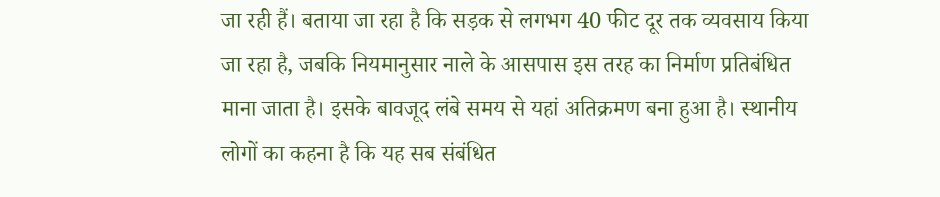जा रही हैं। बताया जा रहा है कि सड़क से लगभग 40 फीट दूर तक व्यवसाय किया जा रहा है, जबकि नियमानुसार नाले के आसपास इस तरह का निर्माण प्रतिबंधित माना जाता है। इसके बावजूद लंबे समय से यहां अतिक्रमण बना हुआ है। स्थानीय लोगों का कहना है कि यह सब संबंधित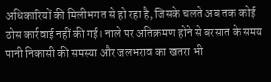अधिकारियों की मिलीभगत से हो रहा है, जिसके चलते अब तक कोई ठोस कार्रवाई नहीं की गई। नाले पर अतिक्रमण होने से बरसात के समय पानी निकासी की समस्या और जलभराव का खतरा भी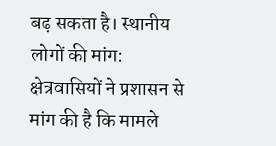बढ़ सकता है। स्थानीय लोगों की मांग: क्षेत्रवासियों ने प्रशासन से मांग की है कि मामले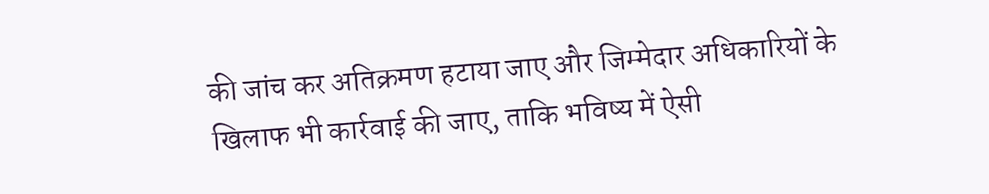की जांच कर अतिक्रमण हटाया जाए और जिम्मेदार अधिकारियों के खिलाफ भी कार्रवाई की जाए, ताकि भविष्य में ऐसी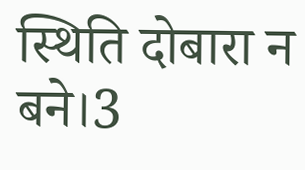स्थिति दोबारा न बने।3